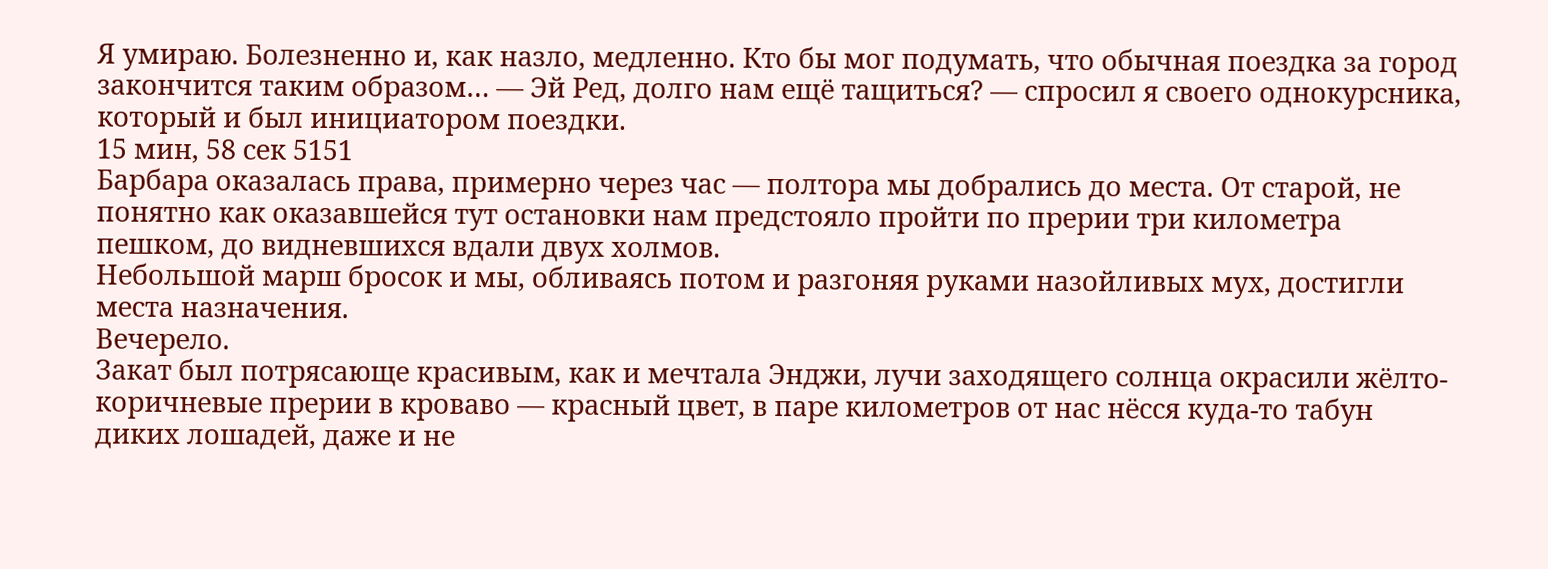Я умираю. Болезненно и, как назло, медленно. Кто бы мог подумать, что обычная поездка за город закончится таким образом… — Эй Ред, долго нам ещё тащиться? — спросил я своего однокурсника, который и был инициатором поездки.
15 мин, 58 сек 5151
Барбара оказалась права, примерно через час — полтора мы добрались до места. От старой, не понятно как оказавшейся тут остановки нам предстояло пройти по прерии три километра пешком, до видневшихся вдали двух холмов.
Небольшой марш бросок и мы, обливаясь потом и разгоняя руками назойливых мух, достигли места назначения.
Вечерело.
Закат был потрясающе красивым, как и мечтала Энджи, лучи заходящего солнца окрасили жёлто-коричневые прерии в кроваво — красный цвет, в паре километров от нас нёсся куда-то табун диких лошадей, даже и не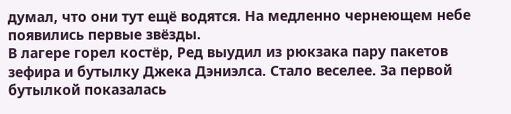думал, что они тут ещё водятся. На медленно чернеющем небе появились первые звёзды.
В лагере горел костёр, Ред выудил из рюкзака пару пакетов зефира и бутылку Джека Дэниэлса. Стало веселее. За первой бутылкой показалась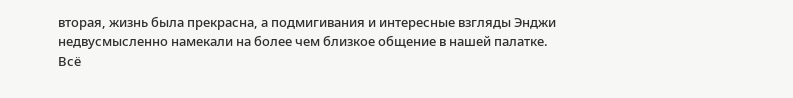вторая, жизнь была прекрасна, а подмигивания и интересные взгляды Энджи недвусмысленно намекали на более чем близкое общение в нашей палатке.
Всё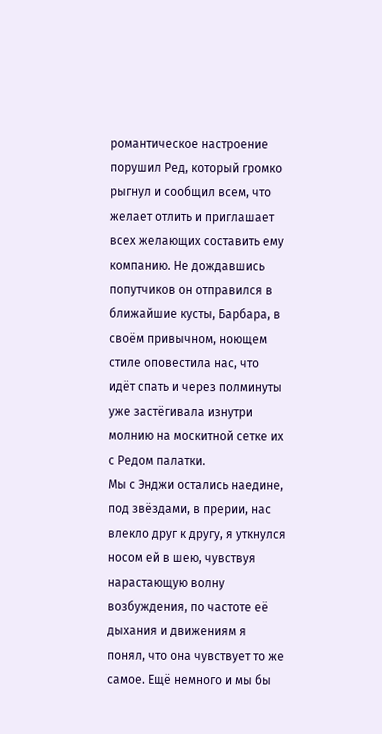романтическое настроение порушил Ред, который громко рыгнул и сообщил всем, что желает отлить и приглашает всех желающих составить ему компанию. Не дождавшись попутчиков он отправился в ближайшие кусты, Барбара, в своём привычном, ноющем стиле оповестила нас, что идёт спать и через полминуты уже застёгивала изнутри молнию на москитной сетке их с Редом палатки.
Мы с Энджи остались наедине, под звёздами, в прерии, нас влекло друг к другу, я уткнулся носом ей в шею, чувствуя нарастающую волну возбуждения, по частоте её дыхания и движениям я понял, что она чувствует то же самое. Ещё немного и мы бы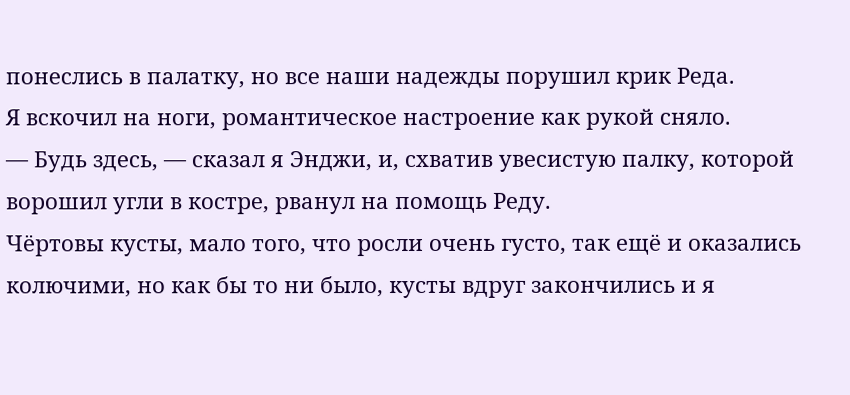понеслись в палатку, но все наши надежды порушил крик Реда.
Я вскочил на ноги, романтическое настроение как рукой сняло.
— Будь здесь, — сказал я Энджи, и, схватив увесистую палку, которой ворошил угли в костре, рванул на помощь Реду.
Чёртовы кусты, мало того, что росли очень густо, так ещё и оказались колючими, но как бы то ни было, кусты вдруг закончились и я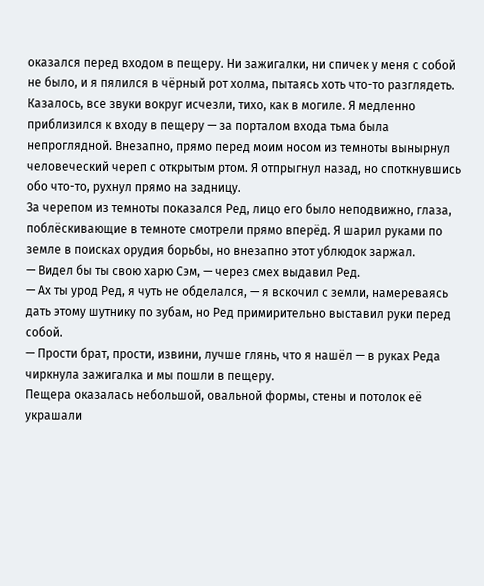оказался перед входом в пещеру. Ни зажигалки, ни спичек у меня с собой не было, и я пялился в чёрный рот холма, пытаясь хоть что-то разглядеть. Казалось, все звуки вокруг исчезли, тихо, как в могиле. Я медленно приблизился к входу в пещеру — за порталом входа тьма была непроглядной. Внезапно, прямо перед моим носом из темноты вынырнул человеческий череп с открытым ртом. Я отпрыгнул назад, но споткнувшись обо что-то, рухнул прямо на задницу.
За черепом из темноты показался Ред, лицо его было неподвижно, глаза, поблёскивающие в темноте смотрели прямо вперёд. Я шарил руками по земле в поисках орудия борьбы, но внезапно этот ублюдок заржал.
— Видел бы ты свою харю Сэм, — через смех выдавил Ред.
— Ах ты урод Ред, я чуть не обделался, — я вскочил с земли, намереваясь дать этому шутнику по зубам, но Ред примирительно выставил руки перед собой.
— Прости брат, прости, извини, лучше глянь, что я нашёл — в руках Реда чиркнула зажигалка и мы пошли в пещеру.
Пещера оказалась небольшой, овальной формы, стены и потолок её украшали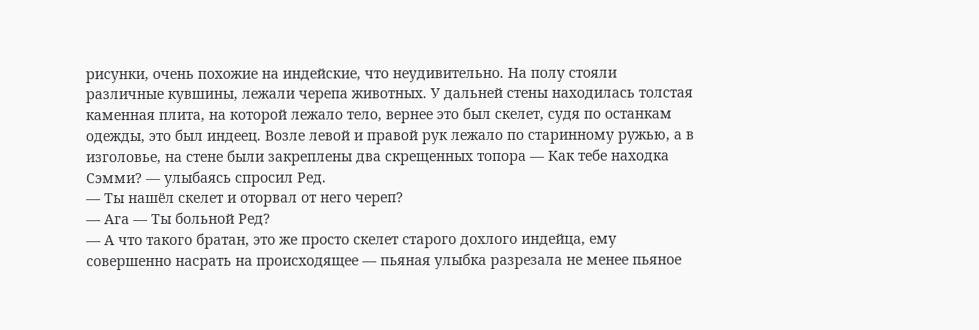рисунки, очень похожие на индейские, что неудивительно. На полу стояли различные кувшины, лежали черепа животных. У дальней стены находилась толстая каменная плита, на которой лежало тело, вернее это был скелет, судя по останкам одежды, это был индеец. Возле левой и правой рук лежало по старинному ружью, а в изголовье, на стене были закреплены два скрещенных топора — Как тебе находка Сэмми? — улыбаясь спросил Ред.
— Ты нашёл скелет и оторвал от него череп?
— Ага — Ты больной Ред?
— А что такого братан, это же просто скелет старого дохлого индейца, ему совершенно насрать на происходящее — пьяная улыбка разрезала не менее пьяное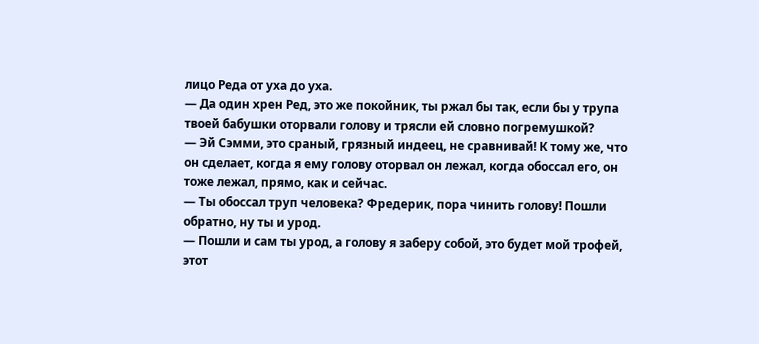лицо Реда от уха до уха.
— Да один хрен Ред, это же покойник, ты ржал бы так, если бы у трупа твоей бабушки оторвали голову и трясли ей словно погремушкой?
— Эй Сэмми, это сраный, грязный индеец, не сравнивай! К тому же, что он сделает, когда я ему голову оторвал он лежал, когда обоссал его, он тоже лежал, прямо, как и сейчас.
— Ты обоссал труп человека? Фредерик, пора чинить голову! Пошли обратно, ну ты и урод.
— Пошли и сам ты урод, а голову я заберу собой, это будет мой трофей, этот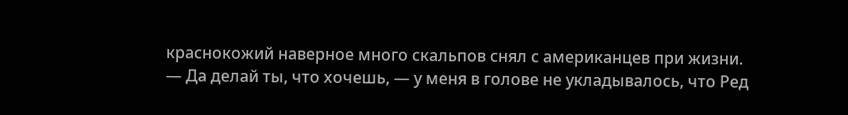краснокожий наверное много скальпов снял с американцев при жизни.
— Да делай ты, что хочешь, — у меня в голове не укладывалось, что Ред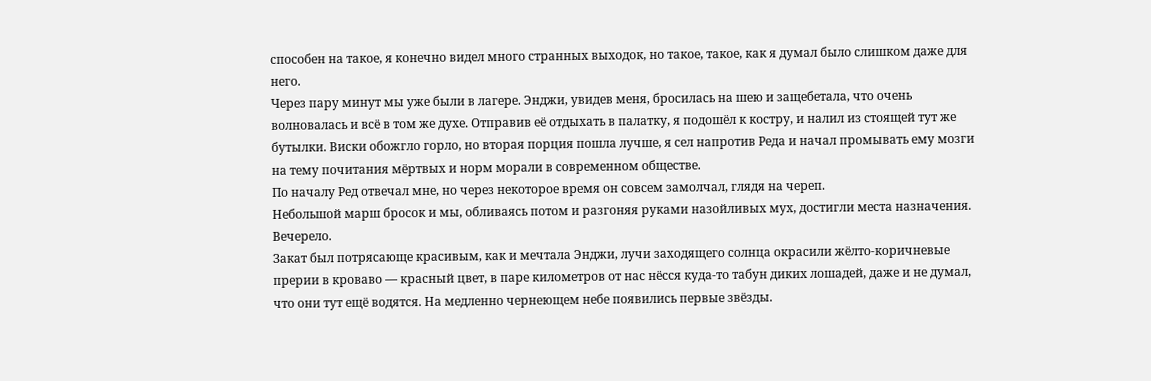способен на такое, я конечно видел много странных выходок, но такое, такое, как я думал было слишком даже для него.
Через пару минут мы уже были в лагере. Энджи, увидев меня, бросилась на шею и защебетала, что очень волновалась и всё в том же духе. Отправив её отдыхать в палатку, я подошёл к костру, и налил из стоящей тут же бутылки. Виски обожгло горло, но вторая порция пошла лучше, я сел напротив Реда и начал промывать ему мозги на тему почитания мёртвых и норм морали в современном обществе.
По началу Ред отвечал мне, но через некоторое время он совсем замолчал, глядя на череп.
Небольшой марш бросок и мы, обливаясь потом и разгоняя руками назойливых мух, достигли места назначения.
Вечерело.
Закат был потрясающе красивым, как и мечтала Энджи, лучи заходящего солнца окрасили жёлто-коричневые прерии в кроваво — красный цвет, в паре километров от нас нёсся куда-то табун диких лошадей, даже и не думал, что они тут ещё водятся. На медленно чернеющем небе появились первые звёзды.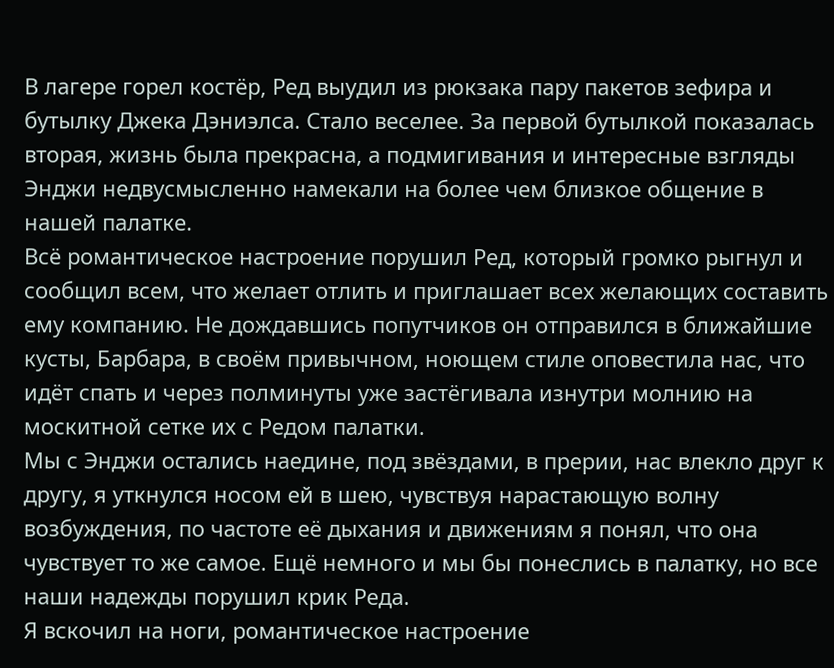В лагере горел костёр, Ред выудил из рюкзака пару пакетов зефира и бутылку Джека Дэниэлса. Стало веселее. За первой бутылкой показалась вторая, жизнь была прекрасна, а подмигивания и интересные взгляды Энджи недвусмысленно намекали на более чем близкое общение в нашей палатке.
Всё романтическое настроение порушил Ред, который громко рыгнул и сообщил всем, что желает отлить и приглашает всех желающих составить ему компанию. Не дождавшись попутчиков он отправился в ближайшие кусты, Барбара, в своём привычном, ноющем стиле оповестила нас, что идёт спать и через полминуты уже застёгивала изнутри молнию на москитной сетке их с Редом палатки.
Мы с Энджи остались наедине, под звёздами, в прерии, нас влекло друг к другу, я уткнулся носом ей в шею, чувствуя нарастающую волну возбуждения, по частоте её дыхания и движениям я понял, что она чувствует то же самое. Ещё немного и мы бы понеслись в палатку, но все наши надежды порушил крик Реда.
Я вскочил на ноги, романтическое настроение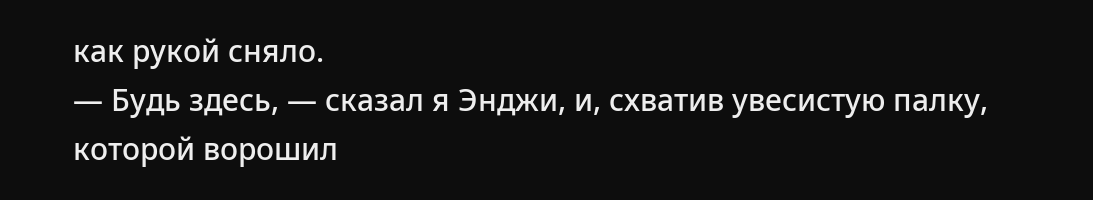как рукой сняло.
— Будь здесь, — сказал я Энджи, и, схватив увесистую палку, которой ворошил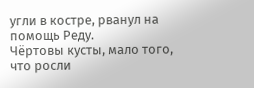угли в костре, рванул на помощь Реду.
Чёртовы кусты, мало того, что росли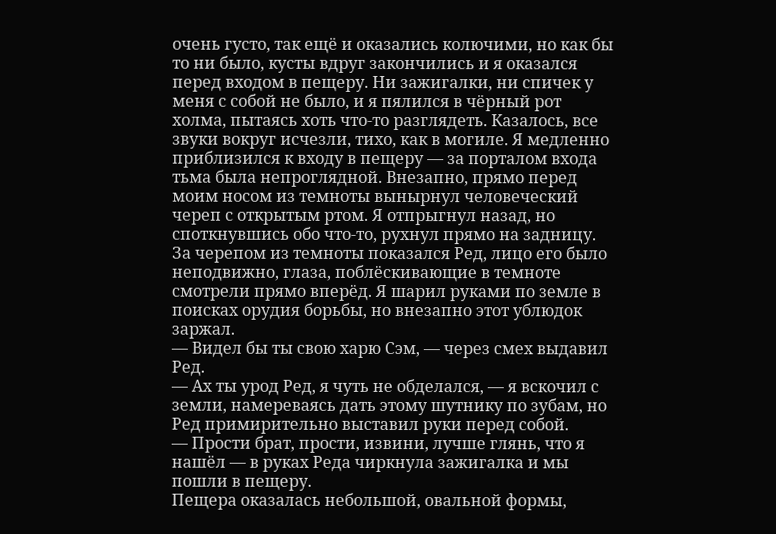очень густо, так ещё и оказались колючими, но как бы то ни было, кусты вдруг закончились и я оказался перед входом в пещеру. Ни зажигалки, ни спичек у меня с собой не было, и я пялился в чёрный рот холма, пытаясь хоть что-то разглядеть. Казалось, все звуки вокруг исчезли, тихо, как в могиле. Я медленно приблизился к входу в пещеру — за порталом входа тьма была непроглядной. Внезапно, прямо перед моим носом из темноты вынырнул человеческий череп с открытым ртом. Я отпрыгнул назад, но споткнувшись обо что-то, рухнул прямо на задницу.
За черепом из темноты показался Ред, лицо его было неподвижно, глаза, поблёскивающие в темноте смотрели прямо вперёд. Я шарил руками по земле в поисках орудия борьбы, но внезапно этот ублюдок заржал.
— Видел бы ты свою харю Сэм, — через смех выдавил Ред.
— Ах ты урод Ред, я чуть не обделался, — я вскочил с земли, намереваясь дать этому шутнику по зубам, но Ред примирительно выставил руки перед собой.
— Прости брат, прости, извини, лучше глянь, что я нашёл — в руках Реда чиркнула зажигалка и мы пошли в пещеру.
Пещера оказалась небольшой, овальной формы,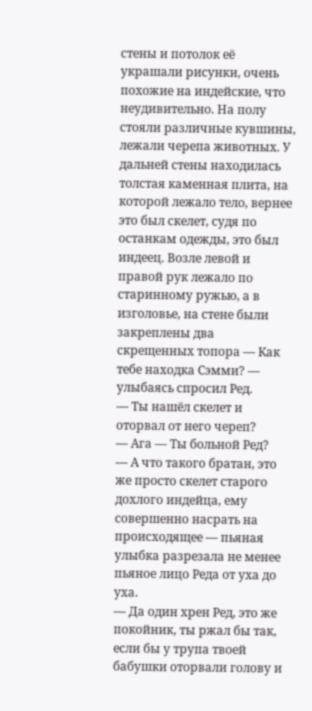стены и потолок её украшали рисунки, очень похожие на индейские, что неудивительно. На полу стояли различные кувшины, лежали черепа животных. У дальней стены находилась толстая каменная плита, на которой лежало тело, вернее это был скелет, судя по останкам одежды, это был индеец. Возле левой и правой рук лежало по старинному ружью, а в изголовье, на стене были закреплены два скрещенных топора — Как тебе находка Сэмми? — улыбаясь спросил Ред.
— Ты нашёл скелет и оторвал от него череп?
— Ага — Ты больной Ред?
— А что такого братан, это же просто скелет старого дохлого индейца, ему совершенно насрать на происходящее — пьяная улыбка разрезала не менее пьяное лицо Реда от уха до уха.
— Да один хрен Ред, это же покойник, ты ржал бы так, если бы у трупа твоей бабушки оторвали голову и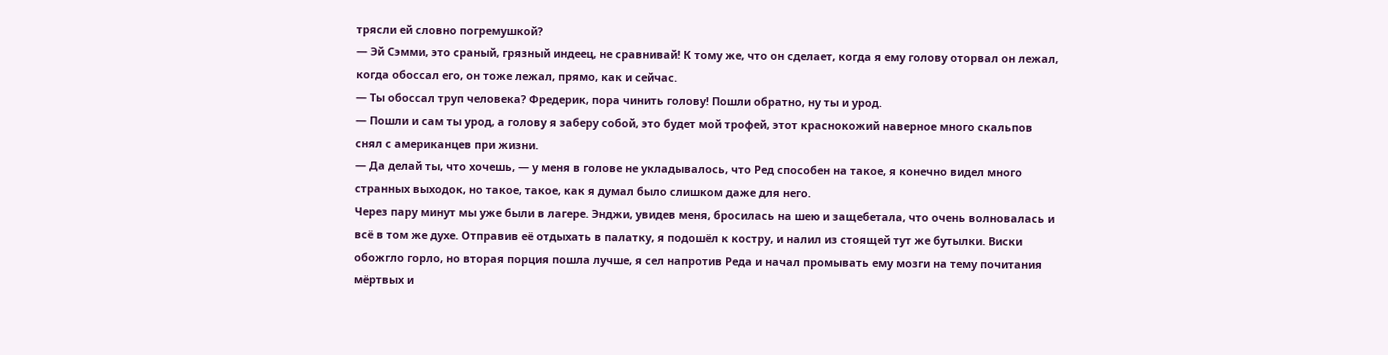трясли ей словно погремушкой?
— Эй Сэмми, это сраный, грязный индеец, не сравнивай! К тому же, что он сделает, когда я ему голову оторвал он лежал, когда обоссал его, он тоже лежал, прямо, как и сейчас.
— Ты обоссал труп человека? Фредерик, пора чинить голову! Пошли обратно, ну ты и урод.
— Пошли и сам ты урод, а голову я заберу собой, это будет мой трофей, этот краснокожий наверное много скальпов снял с американцев при жизни.
— Да делай ты, что хочешь, — у меня в голове не укладывалось, что Ред способен на такое, я конечно видел много странных выходок, но такое, такое, как я думал было слишком даже для него.
Через пару минут мы уже были в лагере. Энджи, увидев меня, бросилась на шею и защебетала, что очень волновалась и всё в том же духе. Отправив её отдыхать в палатку, я подошёл к костру, и налил из стоящей тут же бутылки. Виски обожгло горло, но вторая порция пошла лучше, я сел напротив Реда и начал промывать ему мозги на тему почитания мёртвых и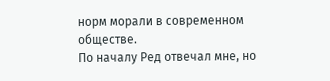норм морали в современном обществе.
По началу Ред отвечал мне, но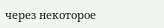через некоторое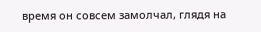время он совсем замолчал, глядя на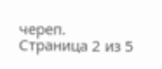череп.
Страница 2 из 5